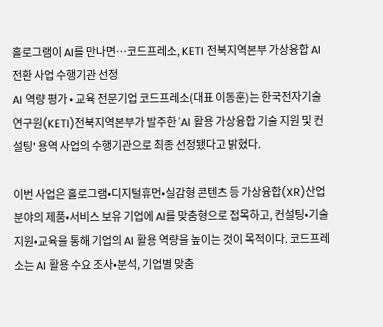홀로그램이 AI를 만나면…코드프레소, KETI 전북지역본부 가상융합 AI 전환 사업 수행기관 선정
AI 역량 평가 • 교육 전문기업 코드프레소(대표 이동훈)는 한국전자기술연구원(KETI)전북지역본부가 발주한 'AI 활용 가상융합 기술 지원 및 컨설팅' 용역 사업의 수행기관으로 최종 선정됐다고 밝혔다.

이번 사업은 홀로그램•디지털휴먼•실감형 콘텐츠 등 가상융합(XR)산업 분야의 제품•서비스 보유 기업에 AI를 맞춤형으로 접목하고, 컨설팅•기술지원•교육을 통해 기업의 AI 활용 역량을 높이는 것이 목적이다. 코드프레소는 AI 활용 수요 조사•분석, 기업별 맞춤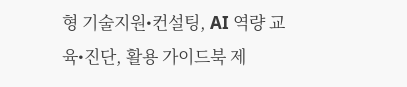형 기술지원•컨설팅, AI 역량 교육•진단, 활용 가이드북 제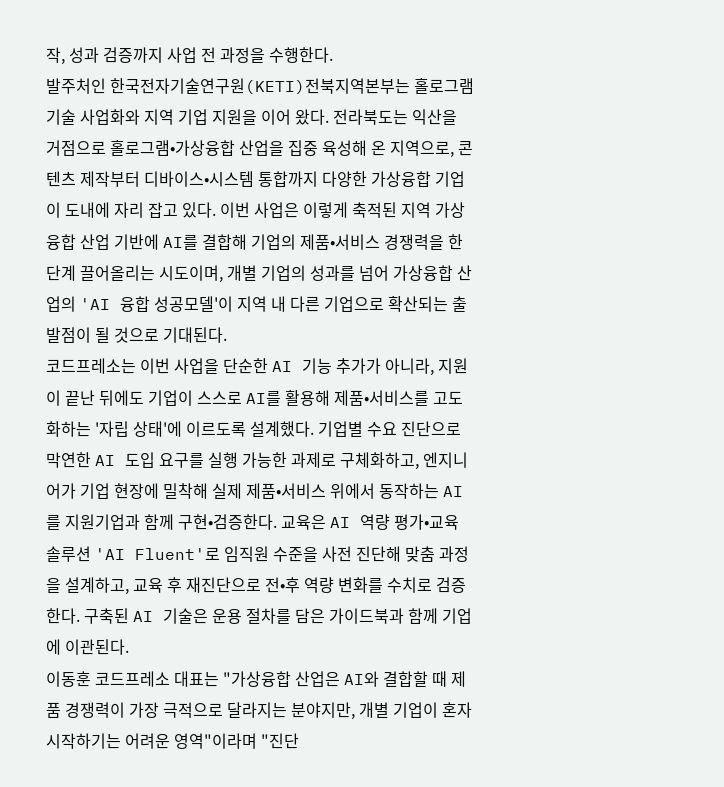작, 성과 검증까지 사업 전 과정을 수행한다.
발주처인 한국전자기술연구원(KETI)전북지역본부는 홀로그램 기술 사업화와 지역 기업 지원을 이어 왔다. 전라북도는 익산을 거점으로 홀로그램•가상융합 산업을 집중 육성해 온 지역으로, 콘텐츠 제작부터 디바이스•시스템 통합까지 다양한 가상융합 기업이 도내에 자리 잡고 있다. 이번 사업은 이렇게 축적된 지역 가상융합 산업 기반에 AI를 결합해 기업의 제품•서비스 경쟁력을 한 단계 끌어올리는 시도이며, 개별 기업의 성과를 넘어 가상융합 산업의 'AI 융합 성공모델'이 지역 내 다른 기업으로 확산되는 출발점이 될 것으로 기대된다.
코드프레소는 이번 사업을 단순한 AI 기능 추가가 아니라, 지원이 끝난 뒤에도 기업이 스스로 AI를 활용해 제품•서비스를 고도화하는 '자립 상태'에 이르도록 설계했다. 기업별 수요 진단으로 막연한 AI 도입 요구를 실행 가능한 과제로 구체화하고, 엔지니어가 기업 현장에 밀착해 실제 제품•서비스 위에서 동작하는 AI를 지원기업과 함께 구현•검증한다. 교육은 AI 역량 평가•교육 솔루션 'AI Fluent'로 임직원 수준을 사전 진단해 맞춤 과정을 설계하고, 교육 후 재진단으로 전•후 역량 변화를 수치로 검증한다. 구축된 AI 기술은 운용 절차를 담은 가이드북과 함께 기업에 이관된다.
이동훈 코드프레소 대표는 "가상융합 산업은 AI와 결합할 때 제품 경쟁력이 가장 극적으로 달라지는 분야지만, 개별 기업이 혼자 시작하기는 어려운 영역"이라며 "진단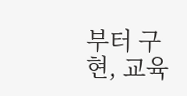부터 구현, 교육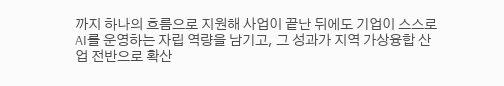까지 하나의 흐름으로 지원해 사업이 끝난 뒤에도 기업이 스스로 AI를 운영하는 자립 역량을 남기고, 그 성과가 지역 가상융합 산업 전반으로 확산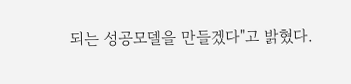되는 성공모델을 만들겠다"고 밝혔다.